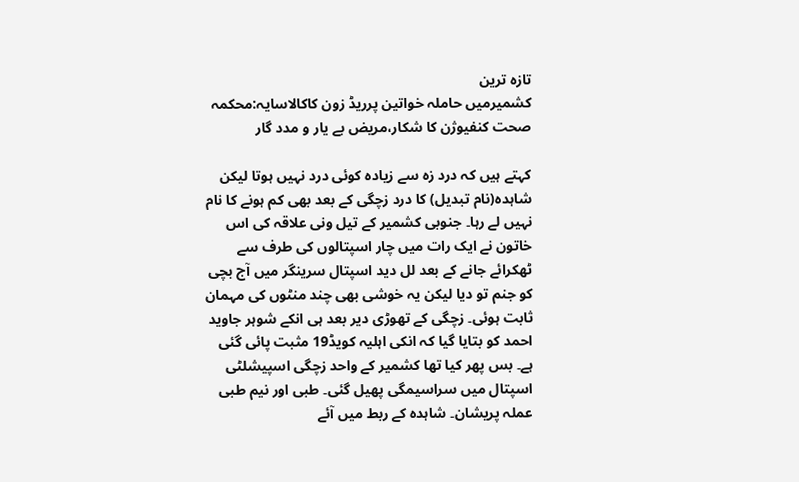تازہ ترین
کشمیرمیں حاملہ خواتین پرریڈ زون کاکالاسایہ:محکمہ صحت کنفیوژن کا شکار،مریض بے یار و مدد گار

کہتے ہیں کہ درد زہ سے زیادہ کوئی درد نہیں ہوتا لیکن شاہدہ(نام تبدیل) کا درد زچگی کے بعد بھی کم ہونے کا نام نہیں لے رہا۔ جنوبی کشمیر کے تیل ونی علاقہ کی اس خاتون نے ایک رات میں چار اسپتالوں کی طرف سے ٹھکرائے جانے کے بعد لل دید اسپتال سرینگر میں آج بچی کو جنم تو دیا لیکن یہ خوشی بھی چند منٹوں کی مہمان ثابت ہوئی۔ زچگی کے تھوڑی دیر بعد ہی انکے شوہر جاوید احمد کو بتایا گیا کہ انکی اہلیہ کویڈ19 مثبت پائی گئی ہے۔ بس پھر کیا تھا کشمیر کے واحد زچگی اسپیشلٹی اسپتال میں سراسیمگی پھیل گئی۔ طبی اور نیم طبی عملہ پریشان۔ شاہدہ کے ربط میں آئے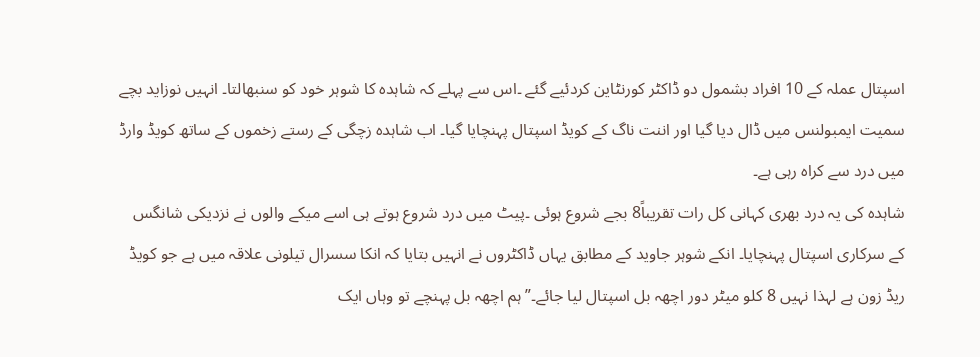اسپتال عملہ کے 10 افراد بشمول دو ڈاکٹر کورنٹاین کردئیے گئے ۔اس سے پہلے کہ شاہدہ کا شوہر خود کو سنبھالتا۔ انہیں نوزاید بچے سمیت ایمبولنس میں ڈال دیا گیا اور اننت ناگ کے کویڈ اسپتال پہنچایا گیا۔ اب شاہدہ زچگی کے رستے زخموں کے ساتھ کویڈ وارڈ میں درد سے کراہ رہی ہے۔
شاہدہ کی یہ درد بھری کہانی کل رات تقریباً8 بجے شروع ہوئی ۔پیٹ میں درد شروع ہوتے ہی اسے میکے والوں نے نزدیکی شانگس کے سرکاری اسپتال پہنچایا۔ انکے شوہر جاوید کے مطابق یہاں ڈاکٹروں نے انہیں بتایا کہ انکا سسرال تیلونی علاقہ میں ہے جو کویڈ ریڈ زون ہے لہذا نہیں 8 کلو میٹر دور اچھہ بل اسپتال لیا جائے۔” ہم اچھہ بل پہنچے تو وہاں ایک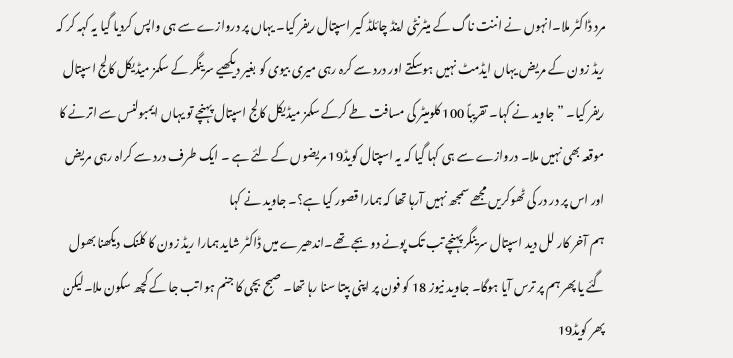مرد ڈاکٹر ملا۔انہوں نے اننت ناگ کے میٹرنٹی اینڈ چائلڈ کیر اسپتال ریفر کیا۔ یہاں پر دروازے سے ہی واپس کردیا گیا یہ کہہ کر کہ ریڈ زون کے مریض یہاں ایڈمٹ نہیں ہوسکتے اور درد سے کرہ رہی میری بیوی کو بغیر دیکھیے سرینگر کے سکمز میڈیکل کالج اسپتال ریفر کیا۔ ” جاوید نے کہا۔ تقریباً 100 کلومیٹر کی مسافت طے کرکے سکمز میڈیکل کالج اسپتال پہنچے تو یہاں ایمبولنس سے اترنے کا موقعہ بھی نہیں ملا۔ دروازے سے ہی کہا گیا کہ یہ اسپتال کویڈ19 مریضوں کے لئے ہے ۔ ایک طرف درد سے کراہ رہی مریض اور اس پر در در کی ٹھوکریں مجھے سمجھ نہیں آرہا تھا کہ ہمارا قصور کیا ہے؟۔ جاوید نے کہا
ہم آخر کار لل دید اسپتال سرینگر پہنچے تب تک پونے دو بجے تھے۔اندھیرے میں ڈاکٹر شاید ہمارا ریڈ زون کا کلنک دیکھنا بھول گئے یا پھر ہم پر ترس آیا ہوگا۔ جاوید نیوز 18 کو فون پر اپنی بپتا سنا رہا تھا۔ صبح بچی کا جنم ہوا تب جا کے کچھ سکون ملا۔لیکن پھر کویڈ19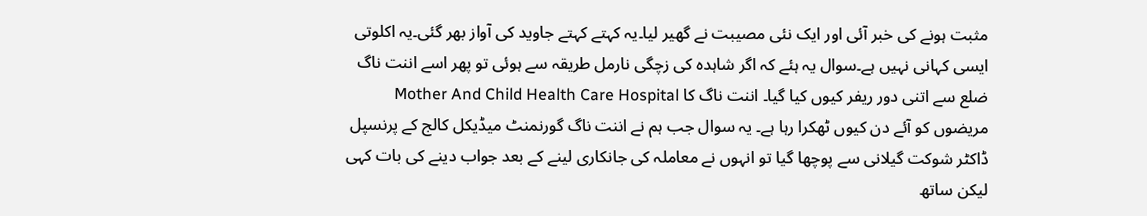مثبت ہونے کی خبر آئی اور ایک نئی مصیبت نے گھیر لیا۔یہ کہتے کہتے جاوید کی آواز بھر گئی۔یہ اکلوتی ایسی کہانی نہیں ہے۔سوال یہ ہئے کہ اگر شاہدہ کی زچگی نارمل طریقہ سے ہوئی تو پھر اسے اننت ناگ ضلع سے اتنی دور ریفر کیوں کیا گیا۔ اننت ناگ کا Mother And Child Health Care Hospital مریضوں کو آئے دن کیوں ٹھکرا رہا ہے۔ یہ سوال جب ہم نے اننت ناگ گورنمنٹ میڈیکل کالج کے پرنسپل ڈاکٹر شوکت گیلانی سے پوچھا گیا تو انہوں نے معاملہ کی جانکاری لینے کے بعد جواب دینے کی بات کہی لیکن ساتھ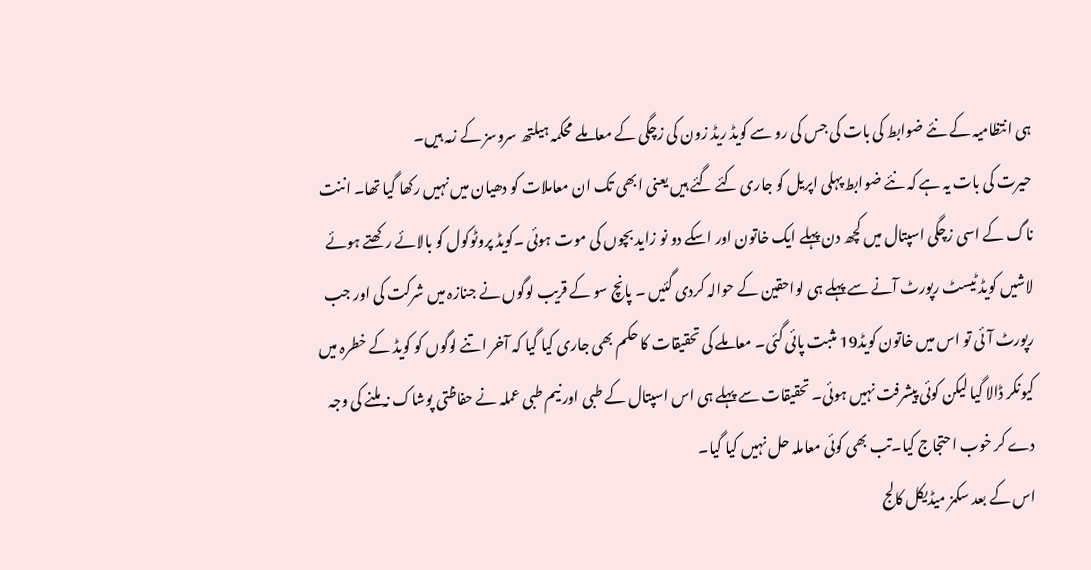ہی انتظامیہ کے نئے ضوابط کی بات کی جس کی رو سے کویڈ ریڈ زون کی زچگی کے معاملے محکمہ ہیلتھ سروسز کے زمہ ہیں۔
حیرت کی بات یہ ہے کہ نئے ضوابط پہلی اپریل کو جاری کئے گئے ہیں یعنی ابھی تک ان معاملات کو دھیان میں نہیں رکھا گیا تھا۔ اننت ناگ کے اسی زچگی اسپتال میں کچھ دن پہلے ایک خاتون اور اسکے دو نو زاید بچوں کی موت ہوئی ۔کویڈ پروٹوکول کو بالائے رکھتے ہوئے لاشیں کویڈ ٹیسٹ رپورٹ آنے سے پہلے ہی لواحقین کے حوالہ کردی گئیں ۔ پانچ سو کے قریب لوگوں نے جنازہ میں شرکت کی اور جب رپورٹ آئی تو اس میں خاتون کویڈ19 مثبت پائی گئی۔ معاملے کی تحقیقات کا حکم بھی جاری کیا گیا کہ آخر اتنے لوگوں کو کویڈ کے خطرہ میں کیونکر ڈالا گیا لیکن کوئی پیشرفت نہیں ہوئی۔ تحقیقات سے پہلے ہی اس اسپتال کے طبی اور نیم طبی عملہ نے حفاظتی پوشاک نہ ملنے کی وجہ دے کر خوب احتجاج کیا۔تب بھی کوئی معاملہ حل نہیں کیا گیا۔
اس کے بعد سکمز میڈیکل کالج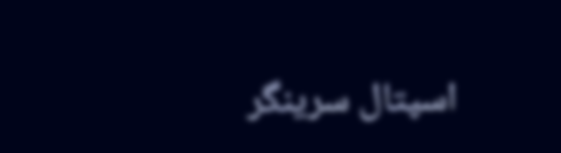اسپتال سرینگر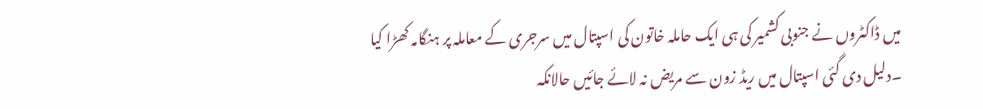میں ڈاکٹروں نے جنوبی کشمیر کی ہی ایک حاملہ خاتون کی اسپتال میں سرجری کے معاملہ پر ہنگامہ کھڑا کیا ۔دلیل دی گئی اسپتال میں ریڈ زون سے مریض نہ لائے جائیں حالانکہ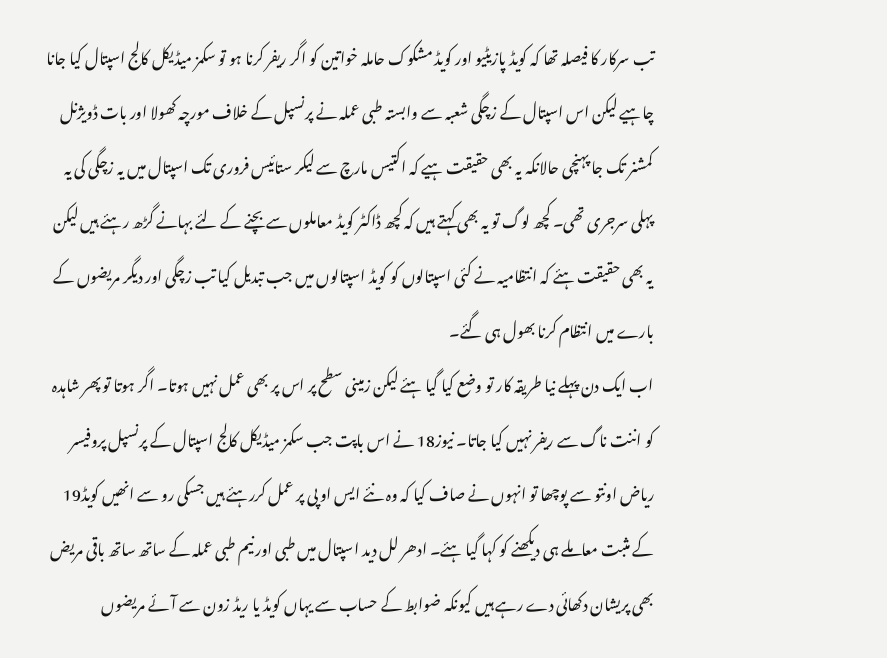تب سرکار کا فیصلہ تھا کہ کویڈ پازیٹیو اور کویڈ مشکوک حاملہ خواتین کو اگر ریفر کرنا ہو تو سکمز میڈیکل کالج اسپتال کیا جانا چاہیے لیکن اس اسپتال کے زچگی شعبہ سے وابستہ طبی عملہ نے پرنسپل کے خلاف مورچہ کھولا اور بات ڈویژنل کمشنر تک جا پہنچی حالانکہ یہ بھی حقیقت ہیے کہ اکتیس مارچ سے لیکر ستائیس فروری تک اسپتال میں یہ زچگی کی یہ پہلی سرجری تھی۔ کچھ لوگ تو یہ بھی کہتے ہیں کہ کچھ ڈاکٹر کویڈ معاملوں سے بچنے کے لئے بہانے گڑھ رہئے ہیں لیکن یہ بھی حقیقت ہئے کہ انتظامیہ نے کئی اسپتالوں کو کویڈ اسپتالوں میں جب تبدیل کیا تب زچگی اور دیگر مریضوں کے بارے میں انتظام کرنا بھول ہی گئے۔
اب ایک دن پہلے نیا طریقہ کار تو وضع کیا گیا ہئے لیکن زمینی سطح پر اس پر بھی عمل نہیں ہوتا۔ اگر ہوتا تو پھر شاہدہ کو اننت ناگ سے ریفر نہیں کیا جاتا۔ نیوز18 نے اس باپت جب سکمز میڈیکل کالج اسپتال کے پرنسپل پروفیسر ریاض اونتو سے پوچھا تو انہوں نے صاف کیا کہ وہ نئے ایس او پی پر عمل کررہئے ہیں جسکی رو سے انھیں کویڈ19 کے مثبت معاملے ہی دیکھنے کو کہا گیا ہئے۔ ادھر لل دید اسپتال میں طبی اور نیم طبی عملہ کے ساتھ ساتھ باقی مریض بھی پریشان دکھائی دے رہے ہیں کیونکہ ضوابط کے حساب سے یہاں کویڈ یا ریڈ زون سے آئے مریضوں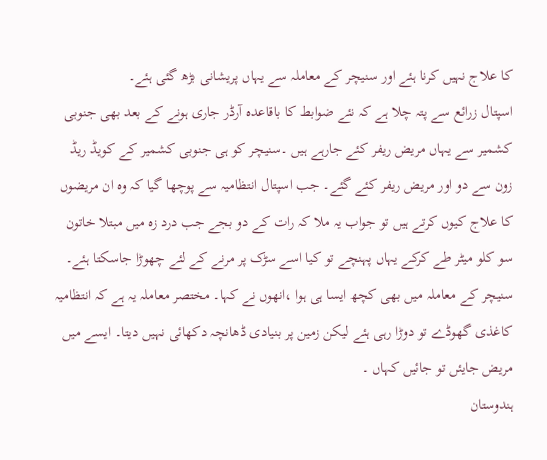کا علاج نہیں کرنا ہئے اور سنیچر کے معاملہ سے یہاں پریشانی بڑھ گئی ہئے۔
اسپتال زرائع سے پتہ چلا ہے کہ نئے ضوابط کا باقاعدہ آرڈر جاری ہونے کے بعد بھی جنوبی کشمیر سے یہاں مریض ریفر کئے جارہے ہیں ۔سنیچر کو ہی جنوبی کشمیر کے کویڈ ریڈ زون سے دو اور مریض ریفر کئے گئے۔ جب اسپتال انتظامیہ سے پوچھا گیا کہ وہ ان مریضوں کا علاج کیوں کرتے ہیں تو جواب یہ ملا کہ رات کے دو بجے جب درد زہ میں مبتلا خاتون سو کلو میٹر طے کرکے یہاں پہنچے تو کیا اسے سڑک پر مرنے کے لئے چھوڑا جاسکتا ہئے۔ سنیچر کے معاملہ میں بھی کچھ ایسا ہی ہوا ،انھوں نے کہا۔ مختصر معاملہ یہ ہے کہ انتظامیہ کاغذی گھوڈے تو دوڑا رہی ہئے لیکن زمین پر بنیادی ڈھانچہ دکھائی نہیں دیتا۔ ایسے میں مریض جایئں تو جائیں کہاں ۔
ہندوستان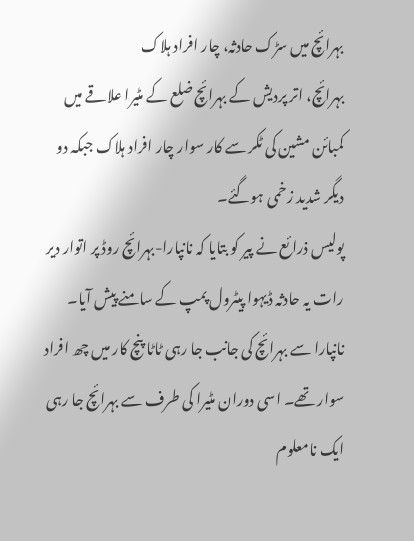بہرائچ میں سڑک حادثہ، چار افراد ہلاک
بہرائچ، اتر پردیش کے بہرائچ ضلع کے مٹیرا علاقے میں کمبائن مشین کی ٹکر سے کار سوار چار افراد ہلاک جبکہ دو دیگر شدید زخمی ہوگئے۔
پولیس ذرائع نے پیر کو بتایا کہ نانپارا-بہرائچ روڈ پر اتوار دیر رات یہ حادثہ ڈیہوا پیٹرول پمپ کے سامنے پیش آیا۔ نانپارا سے بہرائچ کی جانب جا رہی ٹاٹا پنچ کار میں چھ افراد سوار تھے۔ اسی دوران مٹیرا کی طرف سے بہرائچ جا رہی ایک نامعلوم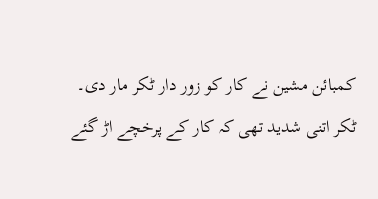کمبائن مشین نے کار کو زور دار ٹکر مار دی۔
ٹکر اتنی شدید تھی کہ کار کے پرخچے اڑ گئے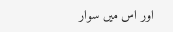اور اس میں سوار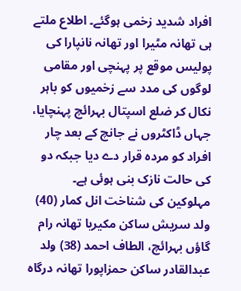افراد شدید زخمی ہوگئے۔ اطلاع ملتے ہی تھانہ مٹیرا اور تھانہ نانپارا کی پولیس موقع پر پہنچی اور مقامی لوگوں کی مدد سے زخمیوں کو باہر نکال کر ضلع اسپتال بہرائچ پہنچایا، جہاں ڈاکٹروں نے جانچ کے بعد چار افراد کو مردہ قرار دے دیا جبکہ دو کی حالت نازک بنی ہوئی ہے۔
مہلوکین کی شناخت انل کمار (40) ولد سریش ساکن مکیریا تھانہ رام گاؤں بہرائچ، الطاف احمد (38) ولد عبدالقادر ساکن حمزاپورا تھانہ درگاہ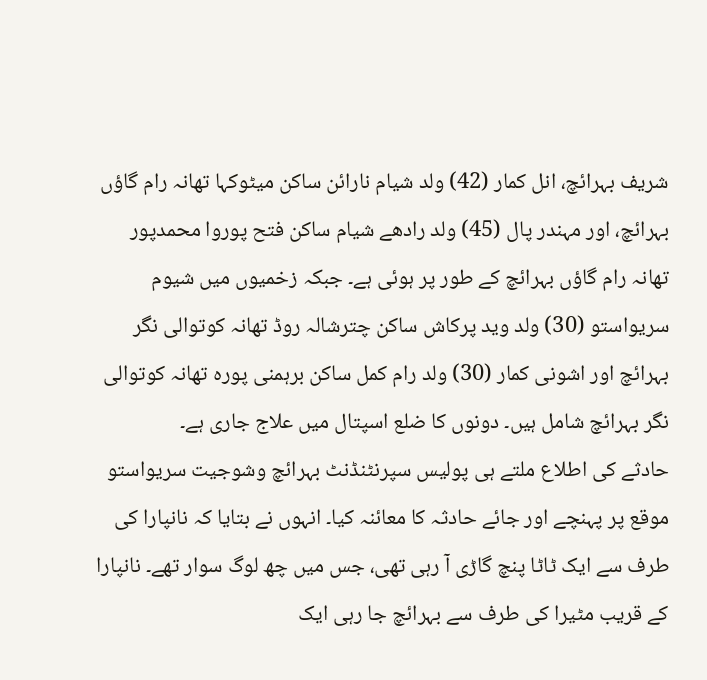شریف بہرائچ، انل کمار (42) ولد شیام نارائن ساکن میٹوکہا تھانہ رام گاؤں بہرائچ، اور مہندر پال (45) ولد رادھے شیام ساکن فتح پوروا محمدپور تھانہ رام گاؤں بہرائچ کے طور پر ہوئی ہے۔ جبکہ زخمیوں میں شیوم سریواستو (30) ولد وید پرکاش ساکن چترشالہ روڈ تھانہ کوتوالی نگر بہرائچ اور اشونی کمار (30) ولد رام کمل ساکن برہمنی پورہ تھانہ کوتوالی نگر بہرائچ شامل ہیں۔ دونوں کا ضلع اسپتال میں علاج جاری ہے۔
حادثے کی اطلاع ملتے ہی پولیس سپرنٹنڈنٹ بہرائچ وشوجیت سریواستو موقع پر پہنچے اور جائے حادثہ کا معائنہ کیا۔ انہوں نے بتایا کہ نانپارا کی طرف سے ایک ٹاٹا پنچ گاڑی آ رہی تھی، جس میں چھ لوگ سوار تھے۔ نانپارا کے قریب مٹیرا کی طرف سے بہرائچ جا رہی ایک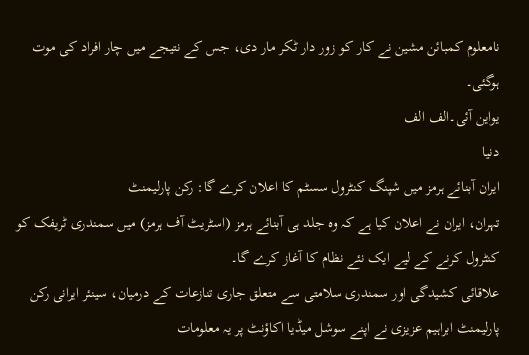نامعلوم کمبائن مشین نے کار کو زور دار ٹکر مار دی، جس کے نتیجے میں چار افراد کی موت ہوگئی۔
یواین آئی۔الف الف
دنیا
ایران آبنائے ہرمز میں شپنگ کنٹرول سسٹم کا اعلان کرے گا: رکن پارلیمنٹ
تہران، ایران نے اعلان کیا ہے کہ وہ جلد ہی آبنائے ہرمز (اسٹریٹ آف ہرمز) میں سمندری ٹریفک کو کنٹرول کرنے کے لیے ایک نئے نظام کا آغاز کرے گا۔
علاقائی کشیدگی اور سمندری سلامتی سے متعلق جاری تنازعات کے درمیان، سینئر ایرانی رکن پارلیمنٹ ابراہیم عزیزی نے اپنے سوشل میڈیا اکاؤنٹ پر یہ معلومات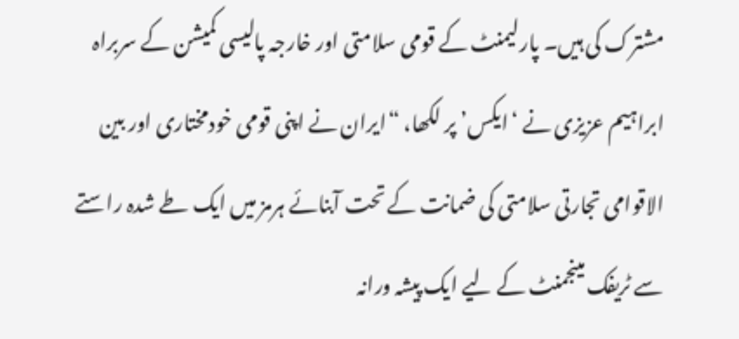مشترک کی ہیں۔ پارلیمنٹ کے قومی سلامتی اور خارجہ پالیسی کمیشن کے سربراہ ابراہیم عزیزی نے ‘ایکس’ پر لکھا، “ایران نے اپنی قومی خودمختاری اور بین الاقوامی تجارتی سلامتی کی ضمانت کے تحت آبنائے ہرمز میں ایک طے شدہ راستے سے ٹریفک مینجمنٹ کے لیے ایک پیشہ ورانہ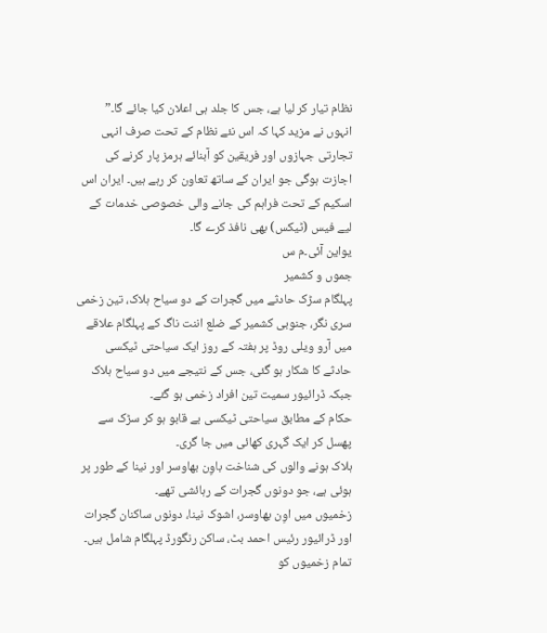نظام تیار کر لیا ہے، جس کا جلد ہی اعلان کیا جائے گا۔”
انہوں نے مزید کہا کہ اس نئے نظام کے تحت صرف انہی تجارتی جہازوں اور فریقین کو آبنائے ہرمز پار کرنے کی اجازت ہوگی جو ایران کے ساتھ تعاون کر رہے ہیں۔ ایران اس اسکیم کے تحت فراہم کی جانے والی خصوصی خدمات کے لیے فیس (ٹیکس) بھی نافذ کرے گا۔
یواین آئی۔م س
جموں و کشمیر
پہلگام سڑک حادثے میں گجرات کے دو سیاح ہلاک، تین زخمی
سری نگر، جنوبی کشمیر کے ضلع اننت ناگ کے پہلگام علاقے میں آرو ویلی روڈ پر ہفتہ کے روز ایک سیاحتی ٹیکسی حادثے کا شکار ہو گئی، جس کے نتیجے میں دو سیاح ہلاک جبکہ ڈرائیور سمیت تین افراد زخمی ہو گئے۔
حکام کے مطابق سیاحتی ٹیکسی بے قابو ہو کر سڑک سے پھسل کر ایک گہری کھائی میں جا گری۔
ہلاک ہونے والوں کی شناخت باوِن بھاوسر اور نینا کے طور پر ہوئی ہے، جو دونوں گجرات کے رہائشی تھے۔
زخمیوں میں اوِن بھاوسر، اشوک نینا، دونوں ساکنان گجرات اور ڈرائیور رئیس احمد بٹ، ساکن رنگورڈ پہلگام شامل ہیں۔ تمام زخمیوں کو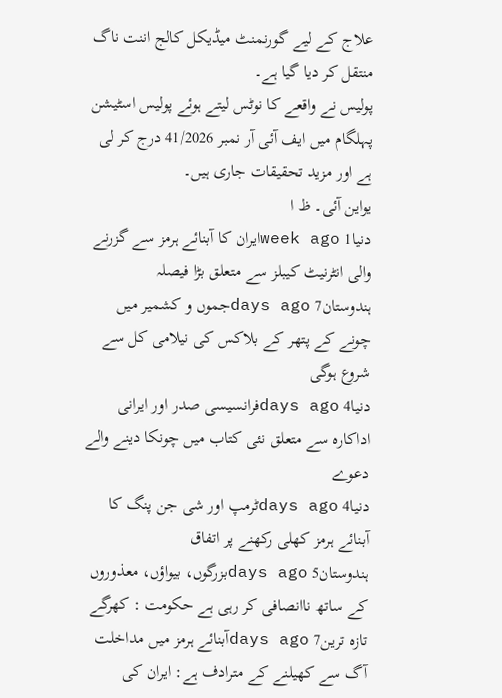علاج کے لیے گورنمنٹ میڈیکل کالج اننت ناگ منتقل کر دیا گیا ہے۔
پولیس نے واقعے کا نوٹس لیتے ہوئے پولیس اسٹیشن پہلگام میں ایف آئی آر نمبر 41/2026 درج کر لی ہے اور مزید تحقیقات جاری ہیں۔
یواین آئی۔ ظ ا
دنیا1 week agoایران کا آبنائے ہرمز سے گزرنے والی انٹرنیٹ کیبلز سے متعلق بڑا فیصلہ
ہندوستان7 days agoجموں و کشمیر میں چونے کے پتھر کے بلاکس کی نیلامی کل سے شروع ہوگی
دنیا4 days agoفرانسیسی صدر اور ایرانی اداکارہ سے متعلق نئی کتاب میں چونکا دینے والے دعوے
دنیا4 days agoٹرمپ اور شی جن پنگ کا آبنائے ہرمز کھلی رکھنے پر اتفاق
ہندوستان5 days agoبزرگوں، بیواؤں، معذوروں کے ساتھ ناانصافی کر رہی ہے حکومت : کھرگے
تازہ ترین7 days agoآبنائے ہرمز میں مداخلت آگ سے کھیلنے کے مترادف ہے: ایران کی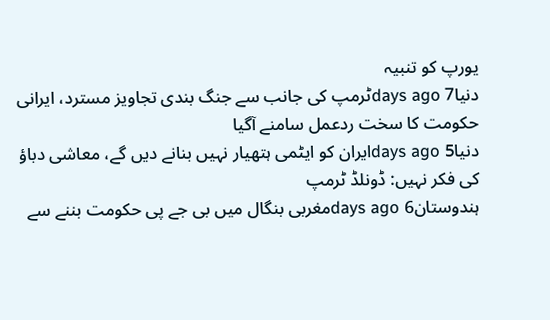یورپ کو تنبیہ
دنیا7 days agoٹرمپ کی جانب سے جنگ بندی تجاویز مسترد، ایرانی حکومت کا سخت ردعمل سامنے آگیا
دنیا5 days agoایران کو ایٹمی ہتھیار نہیں بنانے دیں گے، معاشی دباؤ کی فکر نہیں: ڈونلڈ ٹرمپ
ہندوستان6 days agoمغربی بنگال میں بی جے پی حکومت بننے سے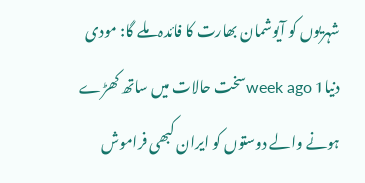شہریوں کو آیوشمان بھارت کا فائدہ ملے گا: مودی
دنیا1 week agoسخت حالات میں ساتھ کھڑے ہونے والے دوستوں کو ایران کبھی فراموش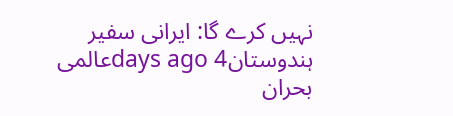نہیں کرے گا: ایرانی سفیر
ہندوستان4 days agoعالمی بحران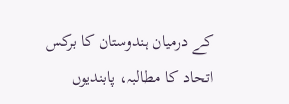کے درمیان ہندوستان کا برکس اتحاد کا مطالبہ، پابندیوں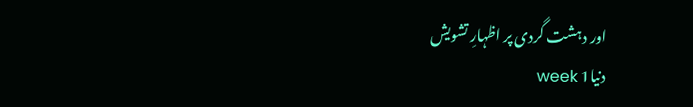اور دہشت گردی پر اظہارِ تشویش
دنیا1 week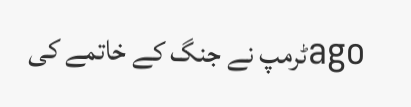agoٹرمپ نے جنگ کے خاتمے کی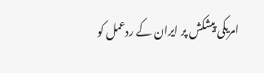امریکی پیشکش پر ایران کے ردعمل کو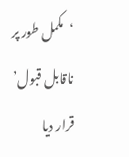‘مکمل طور پر ناقابل قبول’ قرار دیا